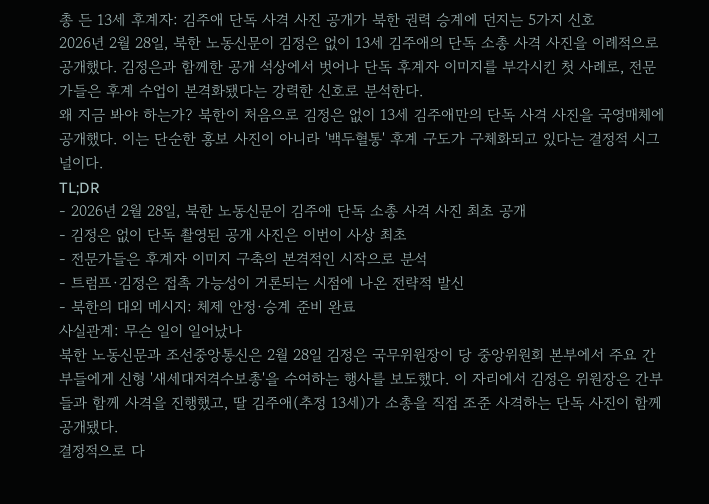총 든 13세 후계자: 김주애 단독 사격 사진 공개가 북한 권력 승계에 던지는 5가지 신호
2026년 2월 28일, 북한 노동신문이 김정은 없이 13세 김주애의 단독 소총 사격 사진을 이례적으로 공개했다. 김정은과 함께한 공개 석상에서 벗어나 단독 후계자 이미지를 부각시킨 첫 사례로, 전문가들은 후계 수업이 본격화됐다는 강력한 신호로 분석한다.
왜 지금 봐야 하는가? 북한이 처음으로 김정은 없이 13세 김주애만의 단독 사격 사진을 국영매체에 공개했다. 이는 단순한 홍보 사진이 아니라 '백두혈통' 후계 구도가 구체화되고 있다는 결정적 시그널이다.
TL;DR
- 2026년 2월 28일, 북한 노동신문이 김주애 단독 소총 사격 사진 최초 공개
- 김정은 없이 단독 촬영된 공개 사진은 이번이 사상 최초
- 전문가들은 후계자 이미지 구축의 본격적인 시작으로 분석
- 트럼프·김정은 접촉 가능성이 거론되는 시점에 나온 전략적 발신
- 북한의 대외 메시지: 체제 안정·승계 준비 완료
사실관계: 무슨 일이 일어났나
북한 노동신문과 조선중앙통신은 2월 28일 김정은 국무위원장이 당 중앙위원회 본부에서 주요 간부들에게 신형 '새세대저격수보총'을 수여하는 행사를 보도했다. 이 자리에서 김정은 위원장은 간부들과 함께 사격을 진행했고, 딸 김주애(추정 13세)가 소총을 직접 조준 사격하는 단독 사진이 함께 공개됐다.
결정적으로 다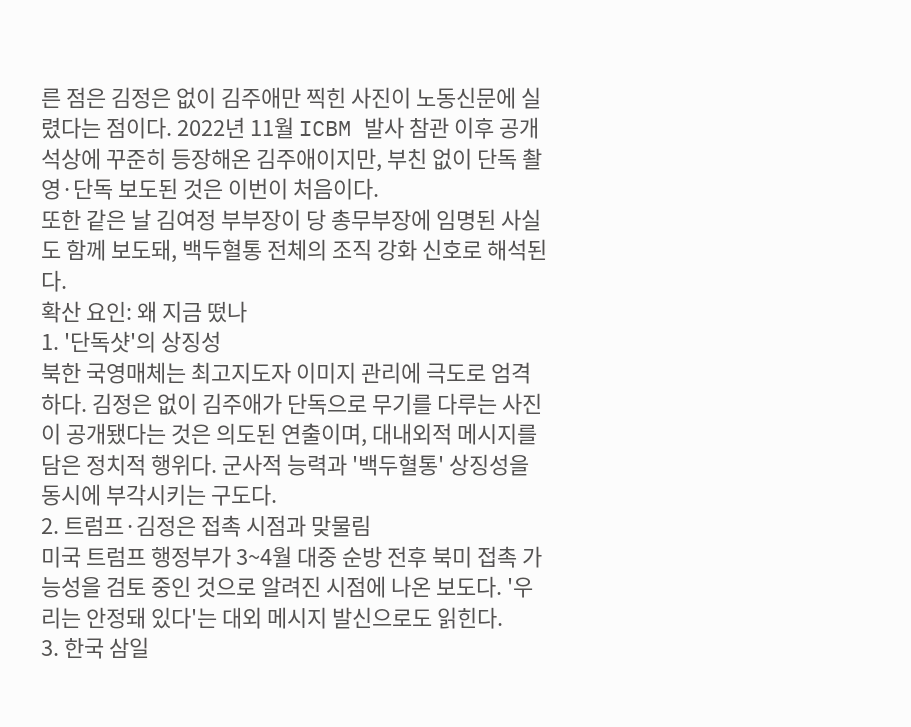른 점은 김정은 없이 김주애만 찍힌 사진이 노동신문에 실렸다는 점이다. 2022년 11월 ICBM 발사 참관 이후 공개 석상에 꾸준히 등장해온 김주애이지만, 부친 없이 단독 촬영·단독 보도된 것은 이번이 처음이다.
또한 같은 날 김여정 부부장이 당 총무부장에 임명된 사실도 함께 보도돼, 백두혈통 전체의 조직 강화 신호로 해석된다.
확산 요인: 왜 지금 떴나
1. '단독샷'의 상징성
북한 국영매체는 최고지도자 이미지 관리에 극도로 엄격하다. 김정은 없이 김주애가 단독으로 무기를 다루는 사진이 공개됐다는 것은 의도된 연출이며, 대내외적 메시지를 담은 정치적 행위다. 군사적 능력과 '백두혈통' 상징성을 동시에 부각시키는 구도다.
2. 트럼프·김정은 접촉 시점과 맞물림
미국 트럼프 행정부가 3~4월 대중 순방 전후 북미 접촉 가능성을 검토 중인 것으로 알려진 시점에 나온 보도다. '우리는 안정돼 있다'는 대외 메시지 발신으로도 읽힌다.
3. 한국 삼일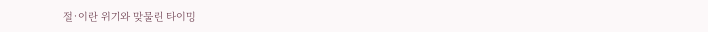절·이란 위기와 맞물린 타이밍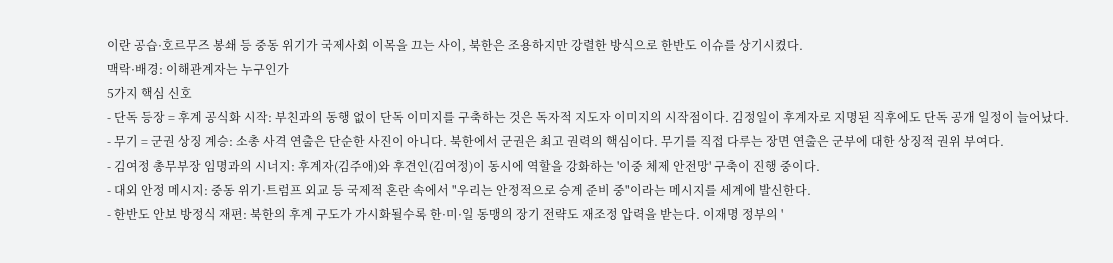이란 공습·호르무즈 봉쇄 등 중동 위기가 국제사회 이목을 끄는 사이, 북한은 조용하지만 강렬한 방식으로 한반도 이슈를 상기시켰다.
맥락·배경: 이해관계자는 누구인가
5가지 핵심 신호
- 단독 등장 = 후계 공식화 시작: 부친과의 동행 없이 단독 이미지를 구축하는 것은 독자적 지도자 이미지의 시작점이다. 김정일이 후계자로 지명된 직후에도 단독 공개 일정이 늘어났다.
- 무기 = 군권 상징 계승: 소총 사격 연출은 단순한 사진이 아니다. 북한에서 군권은 최고 권력의 핵심이다. 무기를 직접 다루는 장면 연출은 군부에 대한 상징적 권위 부여다.
- 김여정 총무부장 임명과의 시너지: 후계자(김주애)와 후견인(김여정)이 동시에 역할을 강화하는 '이중 체제 안전망' 구축이 진행 중이다.
- 대외 안정 메시지: 중동 위기·트럼프 외교 등 국제적 혼란 속에서 "우리는 안정적으로 승계 준비 중"이라는 메시지를 세계에 발신한다.
- 한반도 안보 방정식 재편: 북한의 후계 구도가 가시화될수록 한·미·일 동맹의 장기 전략도 재조정 압력을 받는다. 이재명 정부의 '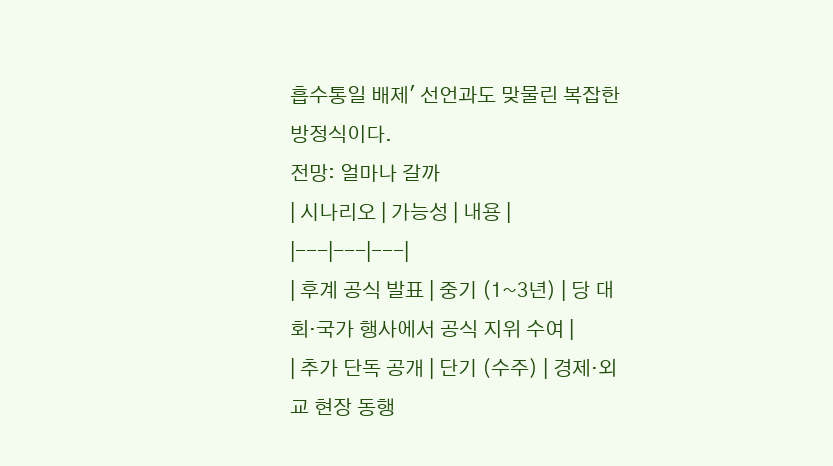흡수통일 배제' 선언과도 맞물린 복잡한 방정식이다.
전망: 얼마나 갈까
| 시나리오 | 가능성 | 내용 |
|---|---|---|
| 후계 공식 발표 | 중기 (1~3년) | 당 대회·국가 행사에서 공식 지위 수여 |
| 추가 단독 공개 | 단기 (수주) | 경제·외교 현장 동행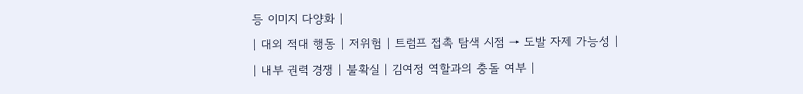등 이미지 다양화 |
| 대외 적대 행동 | 저위험 | 트럼프 접촉 탐색 시점 → 도발 자제 가능성 |
| 내부 권력 경쟁 | 불확실 | 김여정 역할과의 충돌 여부 |